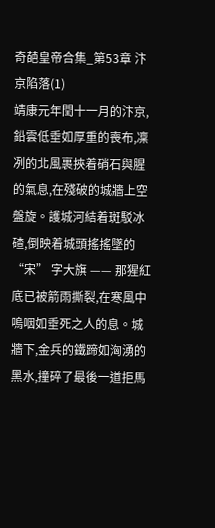奇葩皇帝合集_第53章 汴京陷落(1)
靖康元年閏十一月的汴京,鉛雲低垂如厚重的喪布,凜冽的北風裹挾着硝石與腥的氣息,在殘破的城牆上空盤旋。護城河結着斑駁冰碴,倒映着城頭搖搖墜的 “宋” 字大旗 —— 那猩紅底已被箭雨撕裂,在寒風中嗚咽如垂死之人的息。城牆下,金兵的鐵蹄如洶湧的黑水,撞碎了最後一道拒馬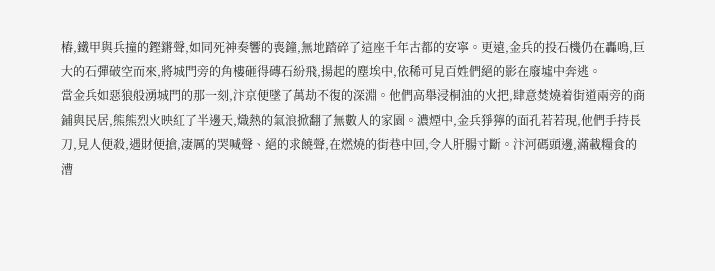樁,鐵甲與兵撞的鏗鏘聲,如同死神奏響的喪鐘,無地踏碎了這座千年古都的安寧。更遠,金兵的投石機仍在轟鳴,巨大的石彈破空而來,將城門旁的角樓砸得磚石紛飛,揚起的塵埃中,依稀可見百姓們絕的影在廢墟中奔逃。
當金兵如惡狼般湧城門的那一刻,汴京便墜了萬劫不復的深淵。他們高舉浸桐油的火把,肆意焚燒着街道兩旁的商鋪與民居,熊熊烈火映紅了半邊天,熾熱的氣浪掀翻了無數人的家園。濃煙中,金兵猙獰的面孔若若現,他們手持長刀,見人便殺,遇財便搶,凄厲的哭喊聲、絕的求饒聲,在燃燒的街巷中回,令人肝腸寸斷。汴河碼頭邊,滿載糧食的漕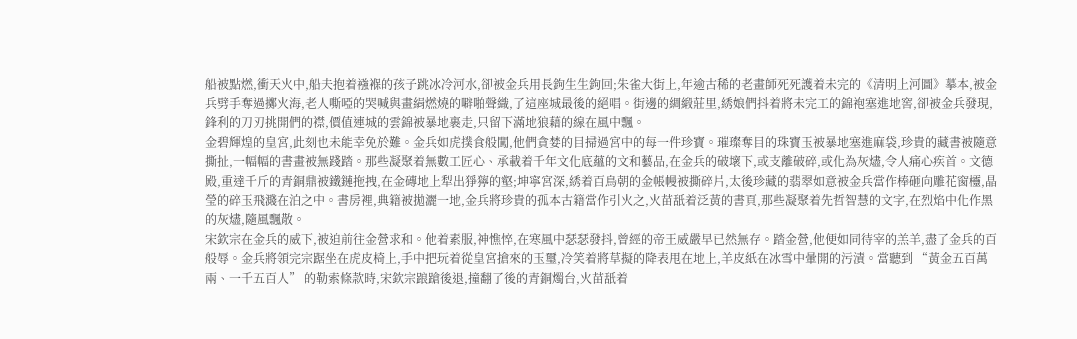船被點燃,衝天火中,船夫抱着襁褓的孩子跳冰冷河水,卻被金兵用長鉤生生鉤回;朱雀大街上,年逾古稀的老畫師死死護着未完的《清明上河圖》摹本,被金兵劈手奪過擲火海,老人嘶啞的哭喊與畫絹燃燒的噼啪聲織,了這座城最後的絕唱。街邊的綢緞莊里,綉娘們抖着將未完工的錦袍塞進地窖,卻被金兵發現,鋒利的刀刃挑開們的襟,價值連城的雲錦被暴地裹走,只留下滿地狼藉的線在風中飄。
金碧輝煌的皇宮,此刻也未能幸免於難。金兵如虎撲食般闖,他們貪婪的目掃過宮中的每一件珍寶。璀璨奪目的珠寶玉被暴地塞進麻袋,珍貴的藏書被隨意撕扯,一幅幅的書畫被無踐踏。那些凝聚着無數工匠心、承載着千年文化底蘊的文和藝品,在金兵的破壞下,或支離破碎,或化為灰燼,令人痛心疾首。文德殿,重達千斤的青銅鼎被鐵鏈拖拽,在金磚地上犁出猙獰的壑;坤寧宮深,綉着百鳥朝的金帳幔被撕碎片,太後珍藏的翡翠如意被金兵當作棒砸向雕花窗欞,晶瑩的碎玉飛濺在泊之中。書房裡,典籍被拋灑一地,金兵將珍貴的孤本古籍當作引火之,火苗舐着泛黃的書頁,那些凝聚着先哲智慧的文字,在烈焰中化作黑的灰燼,隨風飄散。
宋欽宗在金兵的威下,被迫前往金營求和。他着素服,神憔悴,在寒風中瑟瑟發抖,曾經的帝王威嚴早已然無存。踏金營,他便如同待宰的羔羊,盡了金兵的百般辱。金兵將領完宗踞坐在虎皮椅上,手中把玩着從皇宮搶來的玉璽,冷笑着將草擬的降表甩在地上,羊皮紙在冰雪中暈開的污漬。當聽到 “黃金五百萬兩、一千五百人” 的勒索條款時,宋欽宗踉蹌後退,撞翻了後的青銅燭台,火苗舐着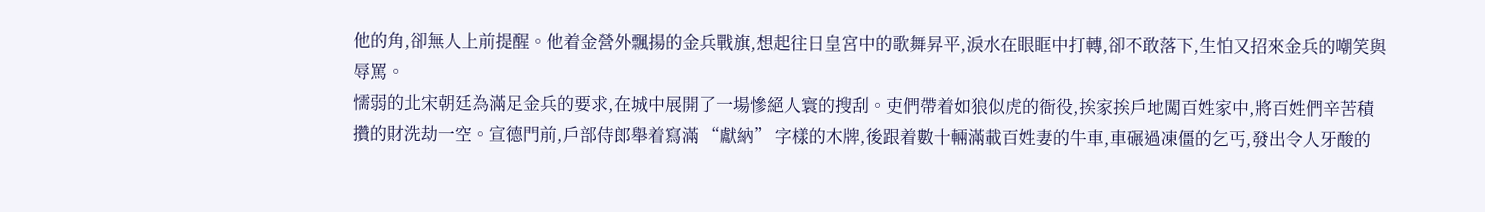他的角,卻無人上前提醒。他着金營外飄揚的金兵戰旗,想起往日皇宮中的歌舞昇平,淚水在眼眶中打轉,卻不敢落下,生怕又招來金兵的嘲笑與辱罵。
懦弱的北宋朝廷為滿足金兵的要求,在城中展開了一場慘絕人寰的搜刮。吏們帶着如狼似虎的衙役,挨家挨戶地闖百姓家中,將百姓們辛苦積攢的財洗劫一空。宣德門前,戶部侍郎舉着寫滿 “獻納” 字樣的木牌,後跟着數十輛滿載百姓妻的牛車,車碾過凍僵的乞丐,發出令人牙酸的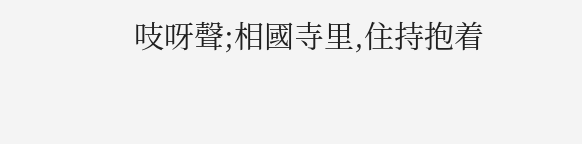吱呀聲;相國寺里,住持抱着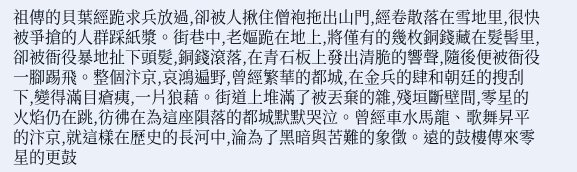祖傳的貝葉經跪求兵放過,卻被人揪住僧袍拖出山門,經卷散落在雪地里,很快被爭搶的人群踩紙漿。街巷中,老嫗跪在地上,將僅有的幾枚銅錢藏在髮髻里,卻被衙役暴地扯下頭髮,銅錢滾落,在青石板上發出清脆的響聲,隨後便被衙役一腳踢飛。整個汴京,哀鴻遍野,曾經繁華的都城,在金兵的肆和朝廷的搜刮下,變得滿目瘡痍,一片狼藉。街道上堆滿了被丟棄的雜,殘垣斷壁間,零星的火焰仍在跳,彷彿在為這座隕落的都城默默哭泣。曾經車水馬龍、歌舞昇平的汴京,就這樣在歷史的長河中,淪為了黑暗與苦難的象徵。遠的鼓樓傳來零星的更鼓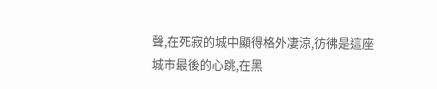聲,在死寂的城中顯得格外凄涼,彷彿是這座城市最後的心跳,在黑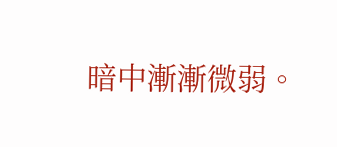暗中漸漸微弱。